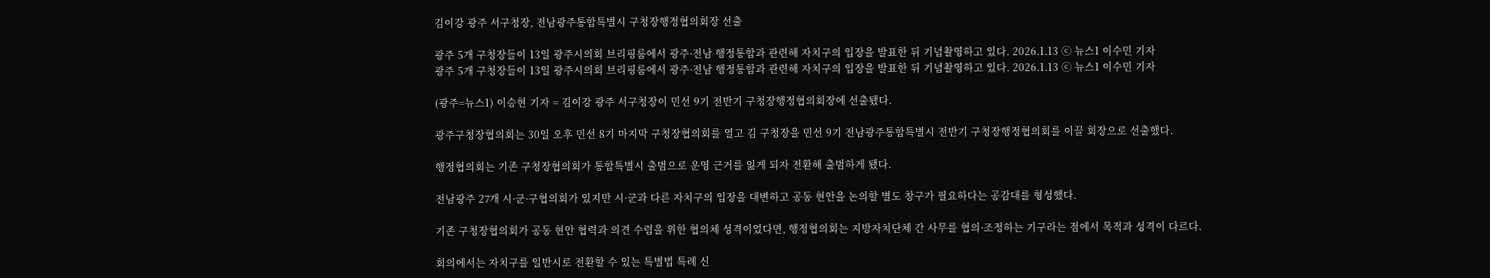김이강 광주 서구청장, 전남광주통합특별시 구청장행정협의회장 선출

광주 5개 구청장들이 13일 광주시의회 브리핑룸에서 광주·전남 행정통합과 관련해 자치구의 입장을 발표한 뒤 기념촬영하고 있다. 2026.1.13 ⓒ 뉴스1 이수민 기자
광주 5개 구청장들이 13일 광주시의회 브리핑룸에서 광주·전남 행정통합과 관련해 자치구의 입장을 발표한 뒤 기념촬영하고 있다. 2026.1.13 ⓒ 뉴스1 이수민 기자

(광주=뉴스1) 이승현 기자 = 김이강 광주 서구청장이 민선 9기 전반기 구청장행정협의회장에 선출됐다.

광주구청장협의회는 30일 오후 민선 8기 마지막 구청장협의회를 열고 김 구청장을 민선 9기 전남광주통합특별시 전반기 구청장행정협의회를 이끌 회장으로 선출했다.

행정협의회는 기존 구청장협의회가 통합특별시 출범으로 운영 근거를 잃게 되자 전환해 출범하게 됐다.

전남광주 27개 시·군·구협의회가 있지만 시·군과 다른 자치구의 입장을 대변하고 공동 현안을 논의할 별도 창구가 필요하다는 공감대를 형성했다.

기존 구청장협의회가 공동 현안 협력과 의견 수렴을 위한 협의체 성격이었다면, 행정협의회는 지방자치단체 간 사무를 협의·조정하는 기구라는 점에서 목적과 성격이 다르다.

회의에서는 자치구를 일반시로 전환할 수 있는 특별법 특례 신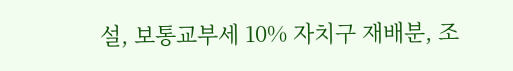설, 보통교부세 10% 자치구 재배분, 조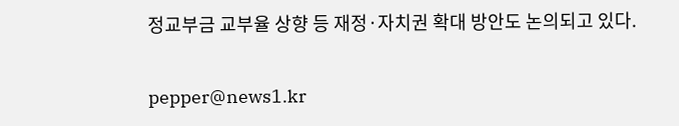정교부금 교부율 상향 등 재정·자치권 확대 방안도 논의되고 있다.

pepper@news1.kr